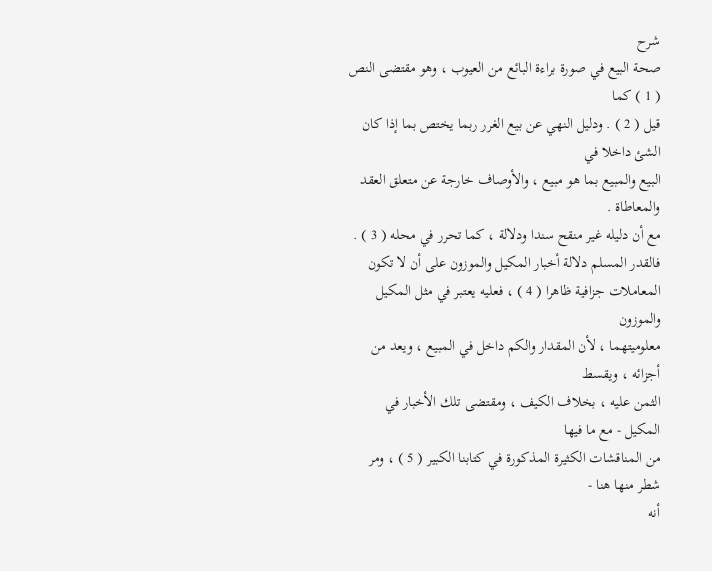شرح
صحة البيع في صورة براءة البائع من العيوب ، وهو مقتضى النص ( 1 ) كما
قيل ( 2 ) . ودليل النهي عن بيع الغرر ربما يختص بما إذا كان الشئ داخلا في
البيع والمبيع بما هو مبيع ، والأوصاف خارجة عن متعلق العقد والمعاطاة .
مع أن دليله غير منقح سندا ودلالة ، كما تحرر في محله ( 3 ) .
فالقدر المسلم دلالة أخبار المكيل والموزون على أن لا تكون
المعاملات جزافية ظاهرا ( 4 ) ، فعليه يعتبر في مثل المكيل والموزون
معلوميتهما ، لأن المقدار والكم داخل في المبيع ، ويعد من أجزائه ، ويقسط
الثمن عليه ، بخلاف الكيف ، ومقتضى تلك الأخبار في المكيل - مع ما فيها
من المناقشات الكثيرة المذكورة في كتابنا الكبير ( 5 ) ، ومر شطر منها هنا -
أنه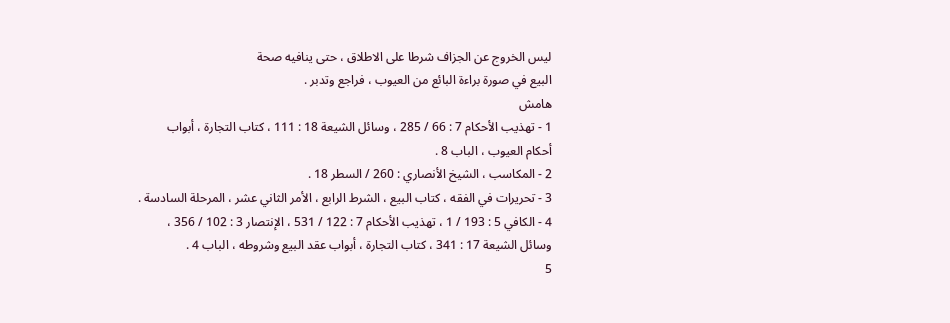ليس الخروج عن الجزاف شرطا على الاطلاق ، حتى ينافيه صحة
البيع في صورة براءة البائع من العيوب ، فراجع وتدبر .
هامش
1 - تهذيب الأحكام 7 : 66 / 285 ، وسائل الشيعة 18 : 111 ، كتاب التجارة ، أبواب
أحكام العيوب ، الباب 8 .
2 - المكاسب ، الشيخ الأنصاري : 260 / السطر 18 .
3 - تحريرات في الفقه ، كتاب البيع ، الشرط الرابع ، الأمر الثاني عشر ، المرحلة السادسة .
4 - الكافي 5 : 193 / 1 ، تهذيب الأحكام 7 : 122 / 531 ، الإنتصار 3 : 102 / 356 ،
وسائل الشيعة 17 : 341 ، كتاب التجارة ، أبواب عقد البيع وشروطه ، الباب 4 .
5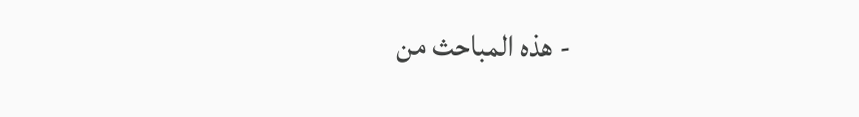- هذه المباحث من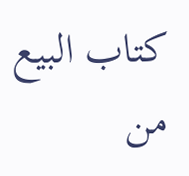كتاب البيع من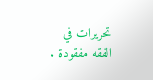تحريرات في الفقه مفقودة .